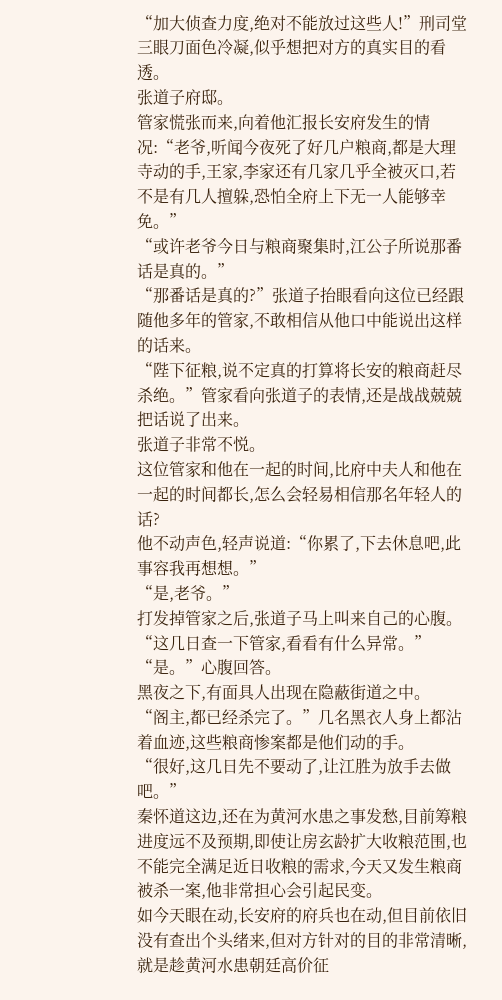“加大侦查力度,绝对不能放过这些人!”刑司堂三眼刀面色冷凝,似乎想把对方的真实目的看透。
张道子府邸。
管家慌张而来,向着他汇报长安府发生的情况:“老爷,听闻今夜死了好几户粮商,都是大理寺动的手,王家,李家还有几家几乎全被灭口,若不是有几人擅躲,恐怕全府上下无一人能够幸免。”
“或许老爷今日与粮商聚集时,江公子所说那番话是真的。”
“那番话是真的?”张道子抬眼看向这位已经跟随他多年的管家,不敢相信从他口中能说出这样的话来。
“陛下征粮,说不定真的打算将长安的粮商赶尽杀绝。”管家看向张道子的表情,还是战战兢兢把话说了出来。
张道子非常不悦。
这位管家和他在一起的时间,比府中夫人和他在一起的时间都长,怎么会轻易相信那名年轻人的话?
他不动声色,轻声说道:“你累了,下去休息吧,此事容我再想想。”
“是,老爷。”
打发掉管家之后,张道子马上叫来自己的心腹。
“这几日查一下管家,看看有什么异常。”
“是。”心腹回答。
黑夜之下,有面具人出现在隐蔽街道之中。
“阁主,都已经杀完了。”几名黑衣人身上都沾着血迹,这些粮商惨案都是他们动的手。
“很好,这几日先不要动了,让江胜为放手去做吧。”
秦怀道这边,还在为黄河水患之事发愁,目前筹粮进度远不及预期,即使让房玄龄扩大收粮范围,也不能完全满足近日收粮的需求,今天又发生粮商被杀一案,他非常担心会引起民变。
如今天眼在动,长安府的府兵也在动,但目前依旧没有查出个头绪来,但对方针对的目的非常清晰,就是趁黄河水患朝廷高价征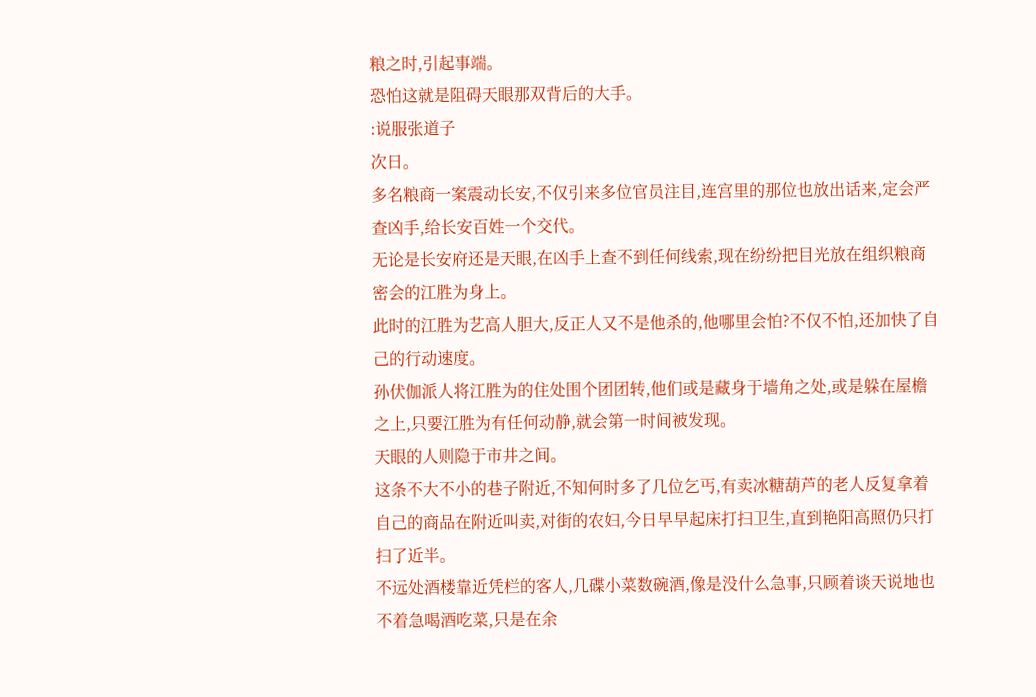粮之时,引起事端。
恐怕这就是阻碍天眼那双背后的大手。
:说服张道子
次日。
多名粮商一案震动长安,不仅引来多位官员注目,连宫里的那位也放出话来,定会严查凶手,给长安百姓一个交代。
无论是长安府还是天眼,在凶手上查不到任何线索,现在纷纷把目光放在组织粮商密会的江胜为身上。
此时的江胜为艺高人胆大,反正人又不是他杀的,他哪里会怕?不仅不怕,还加快了自己的行动速度。
孙伏伽派人将江胜为的住处围个团团转,他们或是藏身于墙角之处,或是躲在屋檐之上,只要江胜为有任何动静,就会第一时间被发现。
天眼的人则隐于市井之间。
这条不大不小的巷子附近,不知何时多了几位乞丐,有卖冰糖葫芦的老人反复拿着自己的商品在附近叫卖,对街的农妇,今日早早起床打扫卫生,直到艳阳高照仍只打扫了近半。
不远处酒楼靠近凭栏的客人,几碟小菜数碗酒,像是没什么急事,只顾着谈天说地也不着急喝酒吃菜,只是在余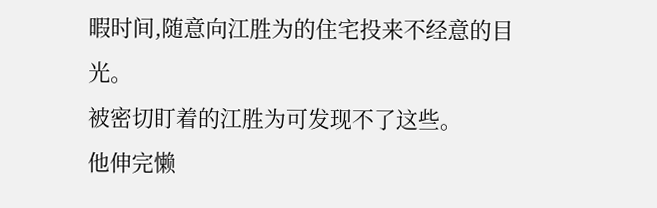暇时间,随意向江胜为的住宅投来不经意的目光。
被密切盯着的江胜为可发现不了这些。
他伸完懒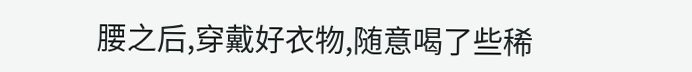腰之后,穿戴好衣物,随意喝了些稀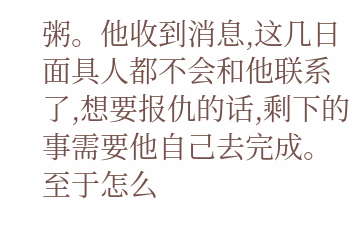粥。他收到消息,这几日面具人都不会和他联系了,想要报仇的话,剩下的事需要他自己去完成。
至于怎么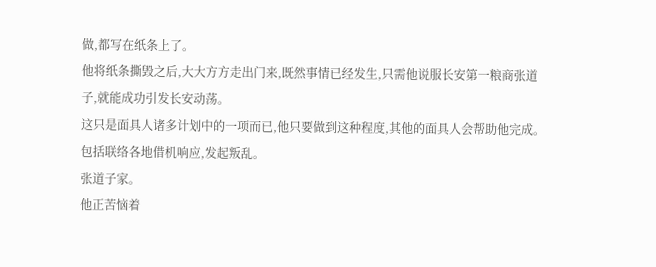做,都写在纸条上了。
他将纸条撕毁之后,大大方方走出门来,既然事情已经发生,只需他说服长安第一粮商张道子,就能成功引发长安动荡。
这只是面具人诸多计划中的一项而已,他只要做到这种程度,其他的面具人会帮助他完成。
包括联络各地借机响应,发起叛乱。
张道子家。
他正苦恼着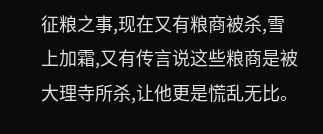征粮之事,现在又有粮商被杀,雪上加霜,又有传言说这些粮商是被大理寺所杀,让他更是慌乱无比。